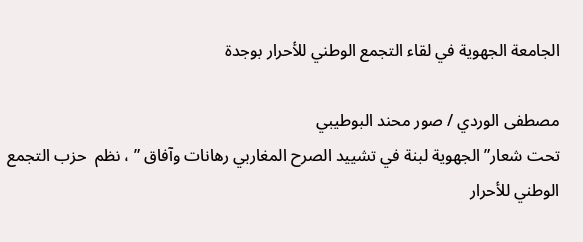الجامعة الجهوية في لقاء التجمع الوطني للأحرار بوجدة

مصطفى الوردي / صور محند البوطيبي
تحت شعار” الجهوية لبنة في تشييد الصرح المغاربي رهانات وآفاق ” ، نظم  حزب التجمع الوطني للأحرار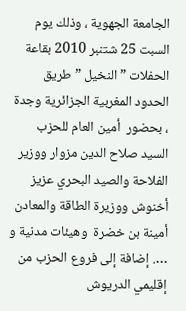الجامعة الجهوية ، وذلك يوم السبت 25 شتنبر 2010 بقاعة الحفلات ” النخيل ” طريق الحدود المغربية الجزائرية وجدة ، بحضور  أمين العام للحزب السيد صلاح الدين مزوار ووزير الفلاحة والصيد البحري عزيز أخنوش ووزيرة الطاقة والمعادن أمينة بن خضرة  وهيئات مدنية و …. إضافة إلى فروع الحزب من إقليمي الدريوش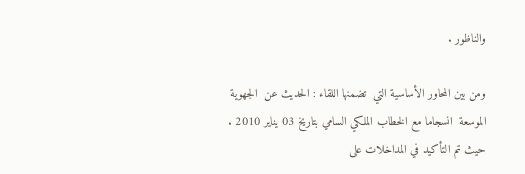والناظور .

ومن بين المحاور الأساسية التي  تضمنها اللقاء : الحديث عن  الجهوية الموسعة  انسجاما مع الخطاب الملكي السامي بتاريخ 03 يناير 2010 .  حيث تم التأكيد في المداخلات على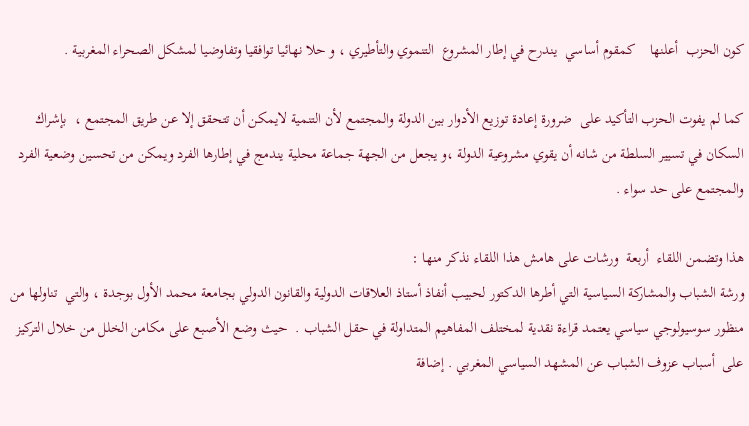كون الحزب  أعلنها    كمقوم أساسي  يندرح في إطار المشروع  التنموي والتأطيري ، و حلا نهائيا توافقيا وتفاوضيا لمشكل الصحراء المغربية .

كما لم يفوت الحزب التأكيد على  ضرورة إعادة توزيع الأدوار بين الدولة والمجتمع لأن التنمية لايمكن أن تتحقق إلا عن طريق المجتمع ،  بإشراك السكان في تسيير السلطة من شانه أن يقوي مشروعية الدولة ،و يجعل من الجهة جماعة محلية يندمج في إطارها الفرد ويمكن من تحسين وضعية الفرد والمجتمع على حد سواء .

هذا وتضمن اللقاء  أربعة  ورشات على هامش هذا اللقاء نذكر منها :
ورشة الشباب والمشاركة السياسية التي أطرها الدكتور لحبيب أنفاذ أستاذ العلاقات الدولية والقانون الدولي بجامعة محمد الأول بوجدة ، والتي  تناولها من منظور سوسيولوجي سياسي يعتمد قراءة نقدية لمختلف المفاهيم المتداولة في حقل الشباب .  حيث وضع الأصبع على مكامن الخلل من خلال التركيز على  أسباب عزوف الشباب عن المشهد السياسي المغربي . إضافة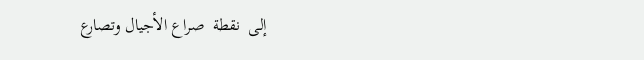إلى  نقطة  صراع الأجيال وتصارع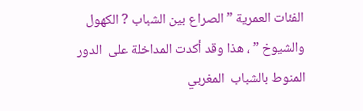الفئات العمرية ” الصراع بين الشباب ? الكهول والشيوخ ” ، هذا وقد أكدت المداخلة على  الدور المنوط بالشباب  المغربي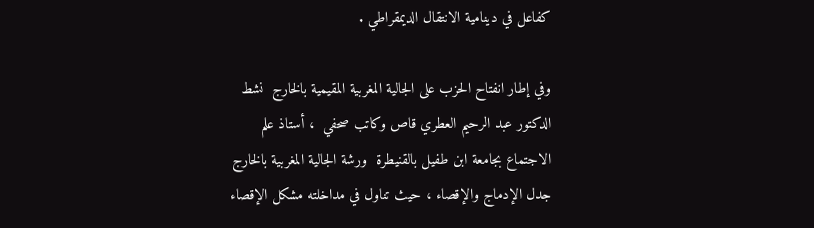كفاعل في دينامية الانتقال الديمقراطي .

وفي إطار انفتاح الحزب على الجالية المغربية المقيمية بالخارج  نشط الدكتور عبد الرحيم العطري قاص وكاتب صحفي  ، أستاذ علم  الاجتماع بجامعة ابن طفيل بالقنيطرة  ورشة الجالية المغربية بالخارج جدل الإدماج والإقصاء ، حيث تناول في مداخلته مشكل الإقصاء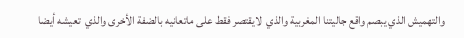والتهميش الذي يبصم واقع جاليتنا المغربية والذي  لايقتصر فقط على ماتعانيه بالضفة الأخرى والذي  تعيشه أيضا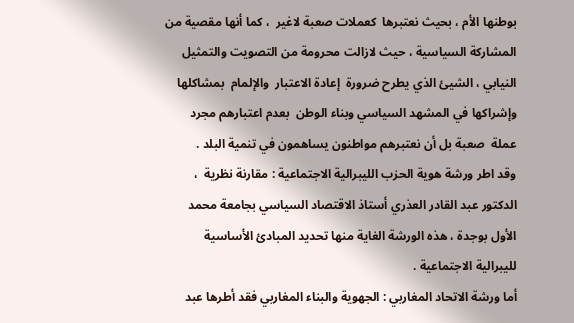بوطنها الأم ، بحيث نعتبرها  كعملات صعبة لاغير  ، كما أنها مقصية من المشاركة السياسية ، حيث لازالت محرومة من التصويت والتمثيل النيابي ، الشيئ الذي يطرح ضرورة  إعادة الاعتبار  والإلمام  بمشاكلها وإشراكها في المشهد السياسي وبناء الوطن  بعدم اعتبارهم مجرد عملة  صعبة بل أن نعتبرهم مواطنون يساهمون في تنمية البلد .
وقد اطر ورشة هوية الحزب الليبرالية الاجتماعية : مقارنة نظرية  ، الدكتور عبد القادر العذري أستاذ الاقتصاد السياسي بجامعة محمد الأول بوجدة ، هذه الورشة الغاية منها تحديد المبادئ الأساسية لليبرالية الاجتماعية .
أما ورشة الاتحاد المغاربي : الجهوية والبناء المغاربي فقد أطرها عبد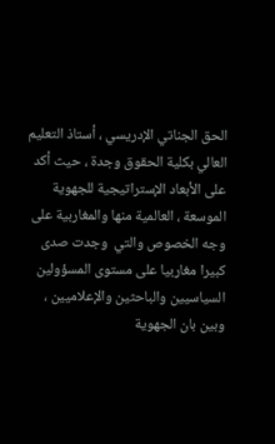الحق الجناتي الإدريسي ، أستاذ التعليم العالي بكلية الحقوق وجدة ، حيث أكد  على الأبعاد الإستراتيجية للجهوية الموسعة ، العالمية منها والمغاربية على وجه الخصوص والتي  وجدت صدى كبيرا مغاربيا على مستوى المسؤولين السياسيين والباحثين والإعلاميين ، وبين بان الجهوية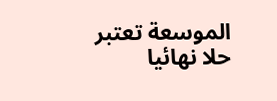الموسعة تعتبر حلا نهائيا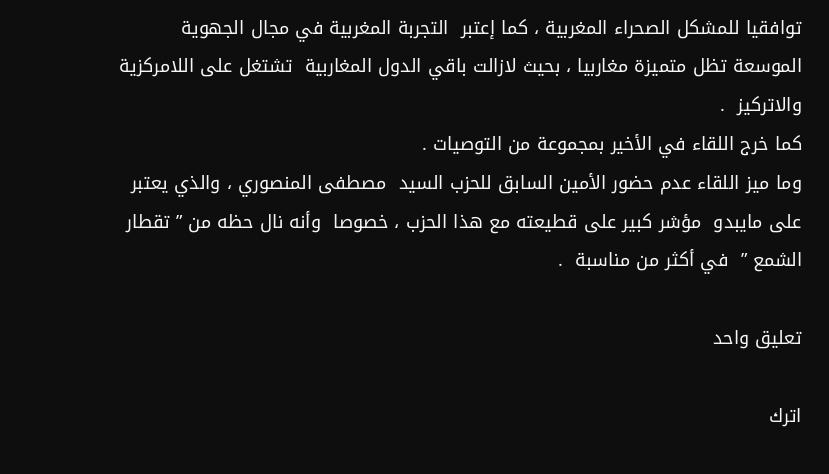توافقيا للمشكل الصحراء المغربية ، كما إعتبر  التجربة المغربية في مجال الجهوية الموسعة تظل متميزة مغاربيا ، بحيث لازالت باقي الدول المغاربية  تشتغل على اللامركزية والاتركيز  .
كما خرج اللقاء في الأخير بمجموعة من التوصيات .
وما ميز اللقاء عدم حضور الأمين السابق للحزب السيد  مصطفى المنصوري ، والذي يعتبر على مايبدو  مؤشر كبير على قطيعته مع هذا الحزب ، خصوصا  وأنه نال حظه من ” تقطار الشمع ”  في أكثر من مناسبة  .

تعليق واحد

اترك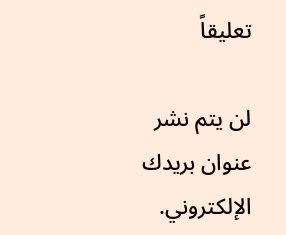تعليقاً

لن يتم نشر عنوان بريدك الإلكتروني.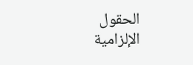الحقول الإلزامية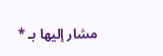مشار إليها بـ *